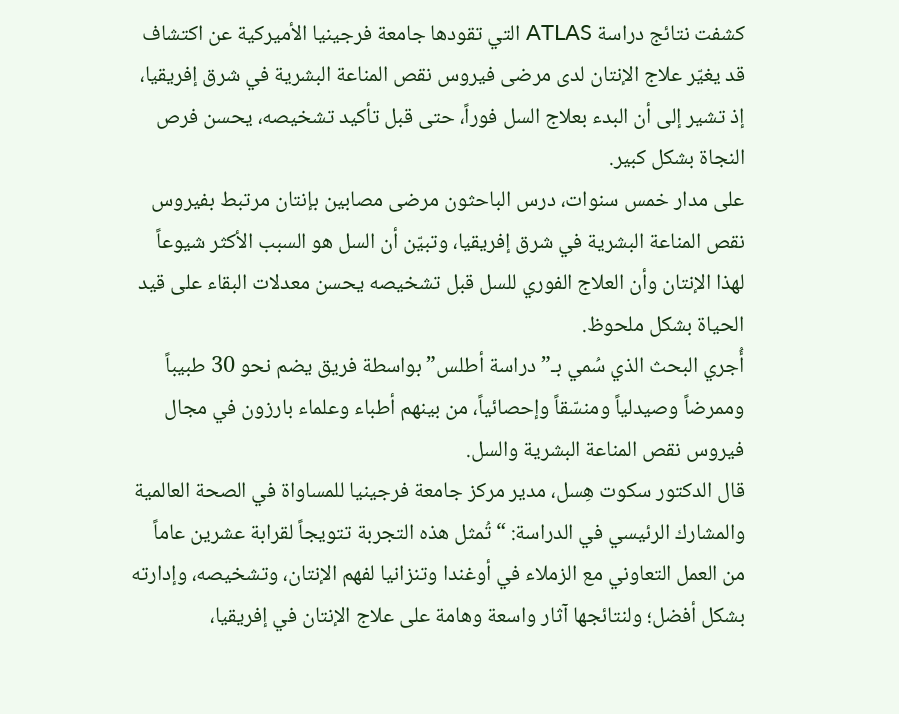كشفت نتائج دراسة ATLAS التي تقودها جامعة فرجينيا الأميركية عن اكتشاف قد يغيّر علاج الإنتان لدى مرضى فيروس نقص المناعة البشرية في شرق إفريقيا، إذ تشير إلى أن البدء بعلاج السل فوراً، حتى قبل تأكيد تشخيصه، يحسن فرص النجاة بشكل كبير.
على مدار خمس سنوات، درس الباحثون مرضى مصابين بإنتان مرتبط بفيروس نقص المناعة البشرية في شرق إفريقيا، وتبيّن أن السل هو السبب الأكثر شيوعاً لهذا الإنتان وأن العلاج الفوري للسل قبل تشخيصه يحسن معدلات البقاء على قيد الحياة بشكل ملحوظ.
أُجري البحث الذي سُمي بـ”دراسة أطلس” بواسطة فريق يضم نحو 30 طبيباً وممرضاً وصيدلياً ومنسّقاً وإحصائياً، من بينهم أطباء وعلماء بارزون في مجال فيروس نقص المناعة البشرية والسل.
قال الدكتور سكوت هِسل، مدير مركز جامعة فرجينيا للمساواة في الصحة العالمية والمشارك الرئيسي في الدراسة: “تُمثل هذه التجربة تتويجاً لقرابة عشرين عاماً من العمل التعاوني مع الزملاء في أوغندا وتنزانيا لفهم الإنتان، وتشخيصه، وإدارته بشكل أفضل؛ ولنتائجها آثار واسعة وهامة على علاج الإنتان في إفريقيا،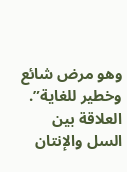وهو مرض شائع وخطير للغاية”.
العلاقة بين السل والإنتان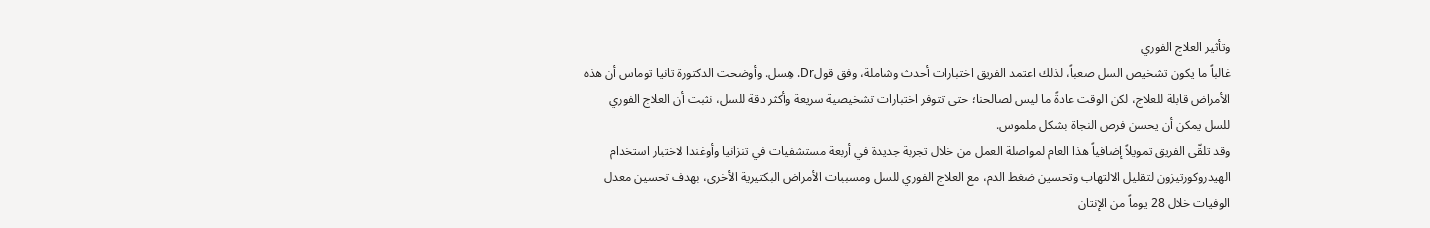وتأثير العلاج الفوري
غالباً ما يكون تشخيص السل صعباً، لذلك اعتمد الفريق اختبارات أحدث وشاملة، وفق قولDr. هِسل. وأوضحت الدكتورة تانيا توماس أن هذه الأمراض قابلة للعلاج، لكن الوقت عادةً ما ليس لصالحنا؛ حتى تتوفر اختبارات تشخيصية سريعة وأكثر دقة للسل، نثبت أن العلاج الفوري للسل يمكن أن يحسن فرص النجاة بشكل ملموس.
وقد تلقّى الفريق تمويلاً إضافياً هذا العام لمواصلة العمل من خلال تجربة جديدة في أربعة مستشفيات في تنزانيا وأوغندا لاختبار استخدام الهيدروكورتيزون لتقليل الالتهاب وتحسين ضغط الدم، مع العلاج الفوري للسل ومسببات الأمراض البكتيرية الأخرى، بهدف تحسين معدل الوفيات خلال 28 يوماً من الإنتان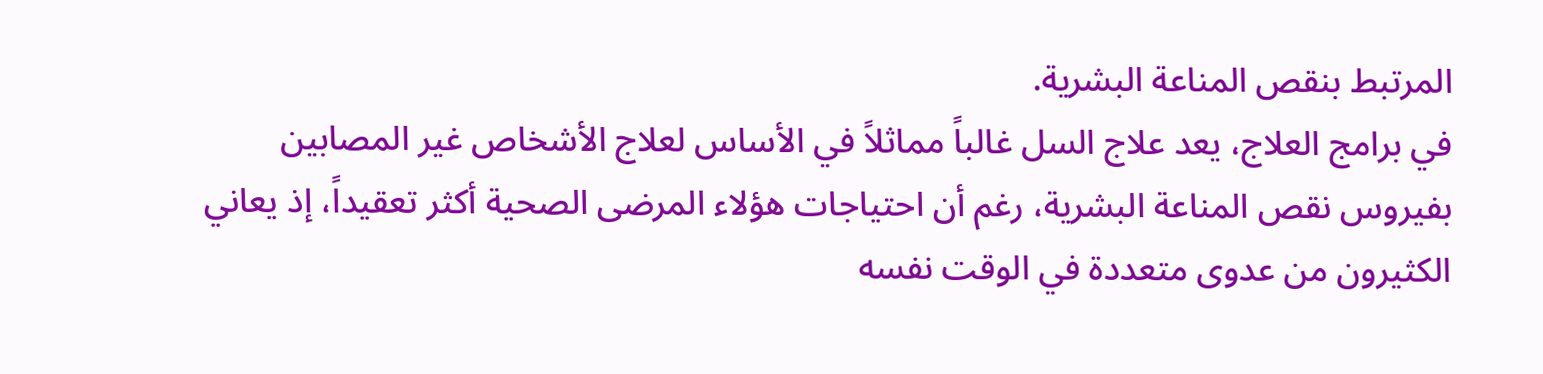المرتبط بنقص المناعة البشرية.
في برامج العلاج، يعد علاج السل غالباً مماثلاً في الأساس لعلاج الأشخاص غير المصابين بفيروس نقص المناعة البشرية، رغم أن احتياجات هؤلاء المرضى الصحية أكثر تعقيداً، إذ يعاني الكثيرون من عدوى متعددة في الوقت نفسه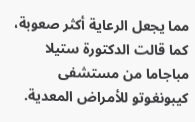مما يجعل الرعاية أكثر صعوبة، كما قالت الدكتورة ستيلا مباجاما من مستشفى كيبونغوتو للأمراض المعدية.